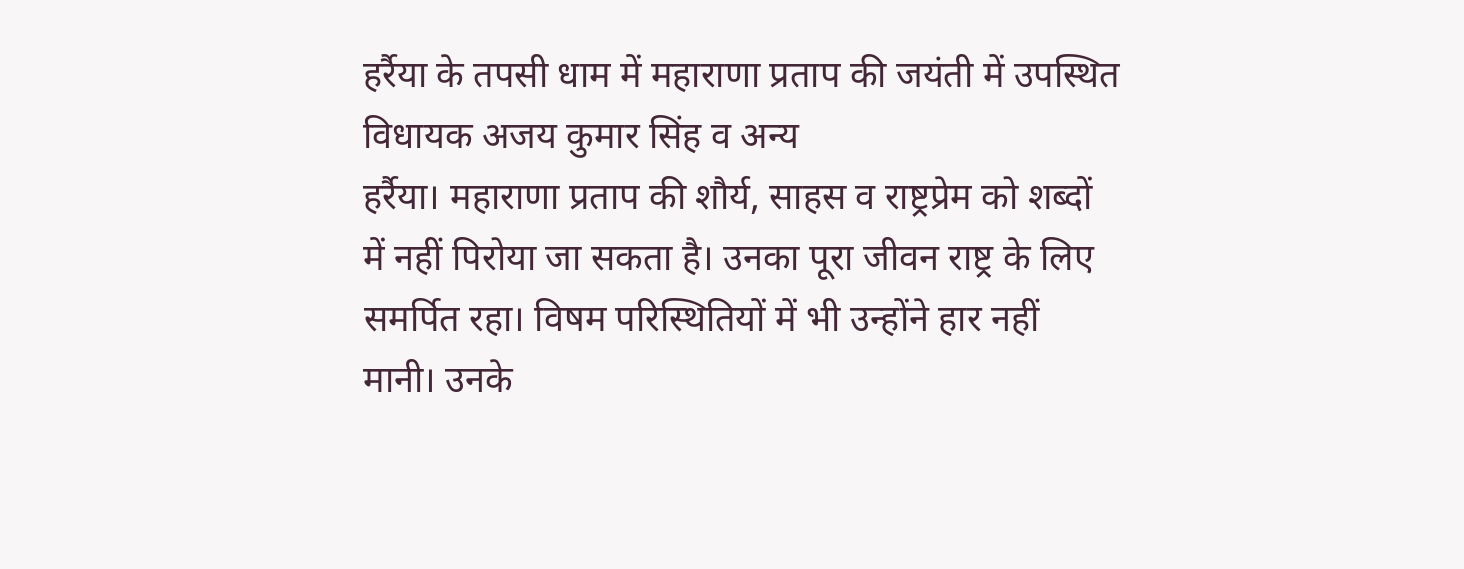हर्रैया के तपसी धाम में महाराणा प्रताप की जयंती में उपस्थित विधायक अजय कुमार सिंह व अन्य
हर्रैया। महाराणा प्रताप की शौर्य, साहस व राष्ट्रप्रेम को शब्दों में नहीं पिरोया जा सकता है। उनका पूरा जीवन राष्ट्र के लिए समर्पित रहा। विषम परिस्थितियों में भी उन्होंने हार नहीं मानी। उनके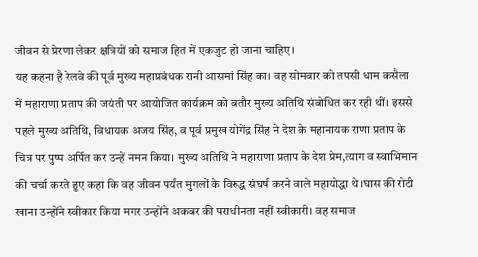जीवन से प्रेरणा लेकर क्षत्रियों को समाज हित में एकजुट हो जाना चाहिए।
यह कहना है रेलवे की पूर्व मुख्य महाप्रबंधक रानी आसमां सिंह का। वह सोमवार को तपसी धाम कसैला में महाराणा प्रताप की जयंती पर आयोजित कार्यक्रम को बतौर मुख्य अतिथि संबोधित कर रही थीं। इससे पहले मुख्य अतिथि, विधायक अजय सिंह, व पूर्व प्रमुख योगेंद्र सिंह ने देश के महानायक राणा प्रताप के चित्र पर पुष्प अर्पित कर उन्हें नमन किया। मुख्य अतिथि ने महाराणा प्रताप के देश प्रेम,त्याग व स्वाभिमान की चर्चा करते हुए कहा कि वह जीवन पर्यंत मुगलों के विरुद्ध संघर्ष करने वाले महायोद्धा थे।घास की रोटी खाना उन्होंने स्वीकार किया मगर उन्होंने अकबर की पराधीनता नहीं स्वीकारी। वह समाज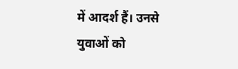में आदर्श हैं। उनसे युवाओं को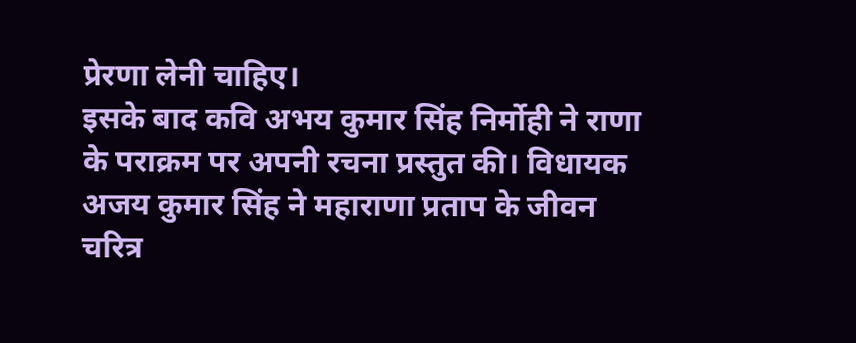प्रेरणा लेनी चाहिए।
इसके बाद कवि अभय कुमार सिंह निर्मोही ने राणा के पराक्रम पर अपनी रचना प्रस्तुत की। विधायक अजय कुमार सिंह ने महाराणा प्रताप के जीवन चरित्र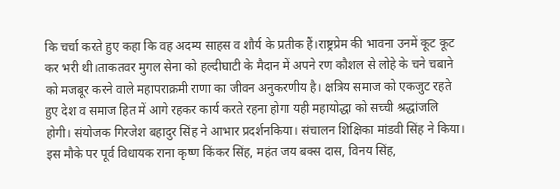कि चर्चा करते हुए कहा कि वह अदम्य साहस व शौर्य के प्रतीक हैं।राष्ट्रप्रेम की भावना उनमें कूट कूट कर भरी थी।ताकतवर मुगल सेना को हल्दीघाटी के मैदान में अपने रण कौशल से लोहे के चने चबाने को मजबूर करने वाले महापराक्रमी राणा का जीवन अनुकरणीय है। क्षत्रिय समाज को एकजुट रहते हुए देश व समाज हित में आगे रहकर कार्य करते रहना होगा यही महायोद्धा को सच्ची श्रद्धांजलि होगी। संयोजक गिरजेश बहादुर सिंह ने आभार प्रदर्शनकिया। संचालन शिक्षिका मांडवी सिंह ने किया।
इस मौके पर पूर्व विधायक राना कृष्ण किंकर सिंह, महंत जय बक्स दास, विनय सिंह,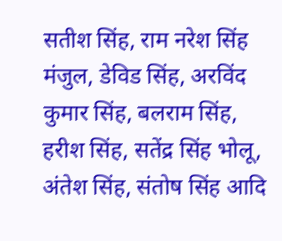सतीश सिंह, राम नरेश सिंह मंजुल, डेविड सिंह, अरविंद कुमार सिंह, बलराम सिंह, हरीश सिंह, सतेंद्र सिंह भोलू, अंतेश सिंह, संतोष सिंह आदि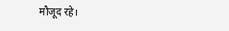मौजूद रहे।